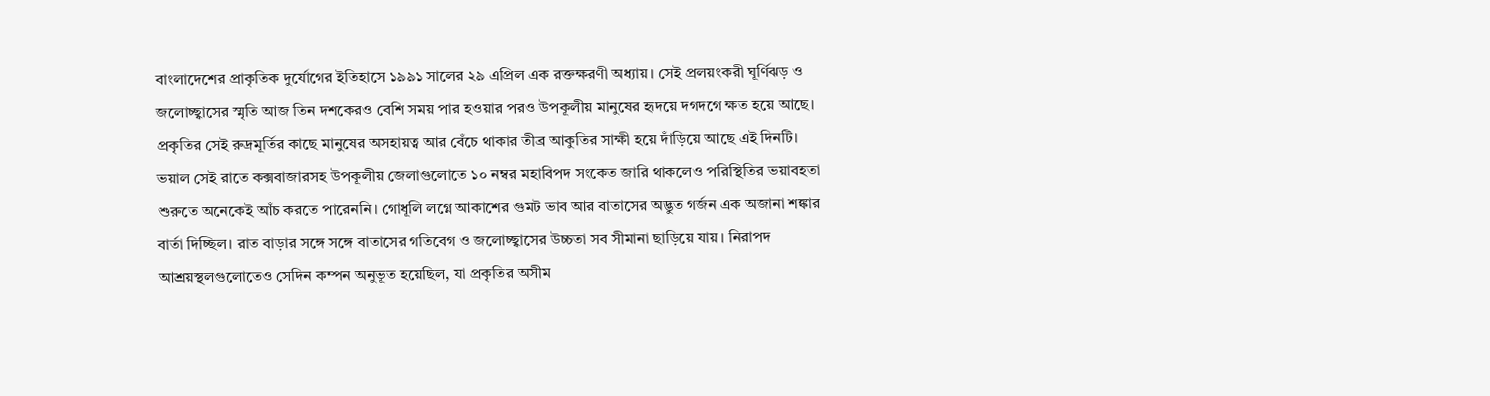বাংলাদেশের প্রাকৃতিক দুর্যোগের ইতিহাসে ১৯৯১ সালের ২৯ এপ্রিল এক রক্তক্ষরণী অধ্যায়। সেই প্রলয়ংকরী ঘূর্ণিঝড় ও জলোচ্ছ্বাসের স্মৃতি আজ তিন দশকেরও বেশি সময় পার হওয়ার পরও উপকূলীয় মানুষের হৃদয়ে দগদগে ক্ষত হয়ে আছে। প্রকৃতির সেই রুদ্রমূর্তির কাছে মানুষের অসহায়ত্ব আর বেঁচে থাকার তীব্র আকুতির সাক্ষী হয়ে দাঁড়িয়ে আছে এই দিনটি।
ভয়াল সেই রাতে কক্সবাজারসহ উপকূলীয় জেলাগুলোতে ১০ নম্বর মহাবিপদ সংকেত জারি থাকলেও পরিস্থিতির ভয়াবহতা শুরুতে অনেকেই আঁচ করতে পারেননি। গোধূলি লগ্নে আকাশের গুমট ভাব আর বাতাসের অদ্ভুত গর্জন এক অজানা শঙ্কার বার্তা দিচ্ছিল। রাত বাড়ার সঙ্গে সঙ্গে বাতাসের গতিবেগ ও জলোচ্ছ্বাসের উচ্চতা সব সীমানা ছাড়িয়ে যায়। নিরাপদ আশ্রয়স্থলগুলোতেও সেদিন কম্পন অনুভূত হয়েছিল, যা প্রকৃতির অসীম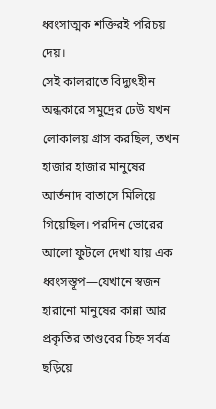ধ্বংসাত্মক শক্তিরই পরিচয় দেয়।
সেই কালরাতে বিদ্যুৎহীন অন্ধকারে সমুদ্রের ঢেউ যখন লোকালয় গ্রাস করছিল, তখন হাজার হাজার মানুষের আর্তনাদ বাতাসে মিলিয়ে গিয়েছিল। পরদিন ভোরের আলো ফুটলে দেখা যায় এক ধ্বংসস্তূপ—যেখানে স্বজন হারানো মানুষের কান্না আর প্রকৃতির তাণ্ডবের চিহ্ন সর্বত্র ছড়িয়ে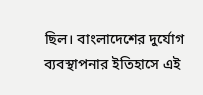ছিল। বাংলাদেশের দুর্যোগ ব্যবস্থাপনার ইতিহাসে এই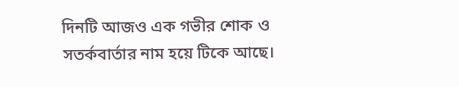দিনটি আজও এক গভীর শোক ও সতর্কবার্তার নাম হয়ে টিকে আছে।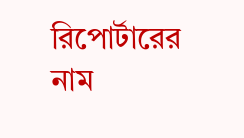রিপোর্টারের নাম